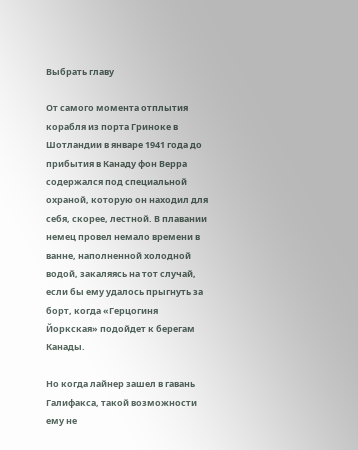Выбрать главу

От самого момента отплытия корабля из порта Гриноке в Шотландии в январе 1941 года до прибытия в Канаду фон Верра содержался под специальной охраной, которую он находил для себя, скорее, лестной. В плавании немец провел немало времени в ванне, наполненной холодной водой, закаляясь на тот случай, если бы ему удалось прыгнуть за борт, когда «Герцогиня Йоркская» подойдет к берегам Канады.

Но когда лайнер зашел в гавань Галифакса, такой возможности ему не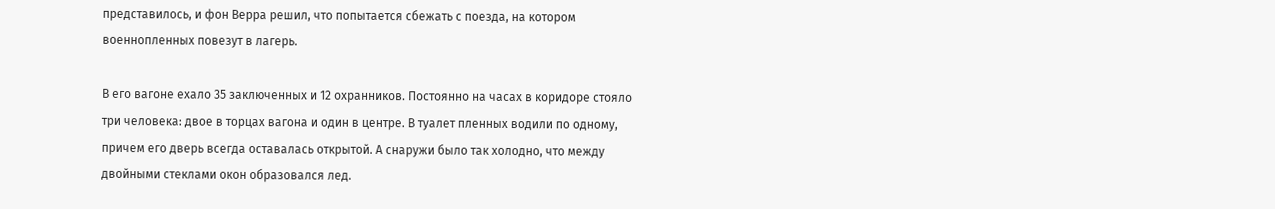представилось, и фон Верра решил, что попытается сбежать с поезда, на котором военнопленных повезут в лагерь.

В его вагоне ехало 35 заключенных и 12 охранников. Постоянно на часах в коридоре стояло три человека: двое в торцах вагона и один в центре. В туалет пленных водили по одному, причем его дверь всегда оставалась открытой. А снаружи было так холодно, что между двойными стеклами окон образовался лед.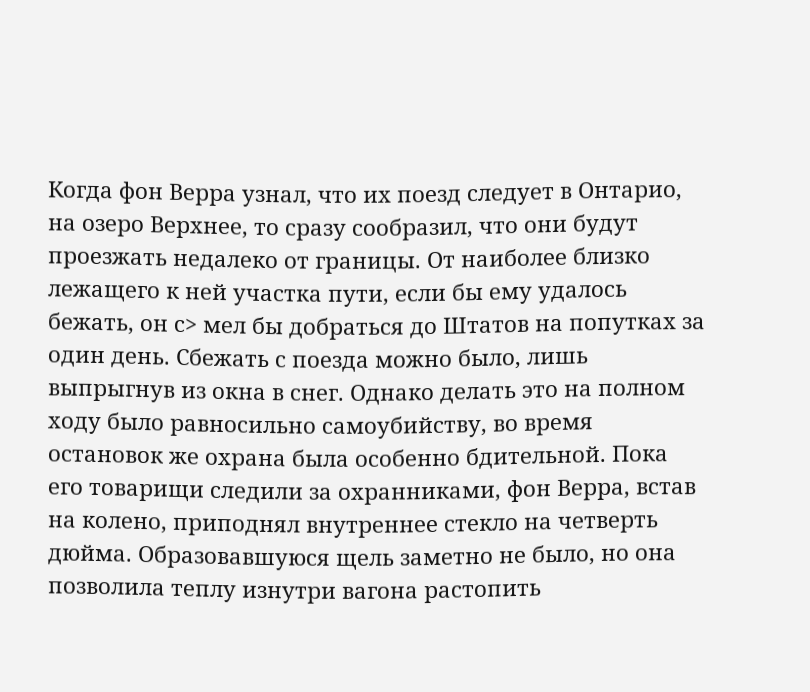Когда фон Верра узнал, что их поезд следует в Онтарио, на озеро Верхнее, то сразу сообразил, что они будут проезжать недалеко от границы. От наиболее близко лежащего к ней участка пути, если бы ему удалось бежать, он с> мел бы добраться до Штатов на попутках за один день. Сбежать с поезда можно было, лишь выпрыгнув из окна в снег. Однако делать это на полном ходу было равносильно самоубийству, во время остановок же охрана была особенно бдительной. Пока его товарищи следили за охранниками, фон Верра, встав на колено, приподнял внутреннее стекло на четверть дюйма. Образовавшуюся щель заметно не было, но она позволила теплу изнутри вагона растопить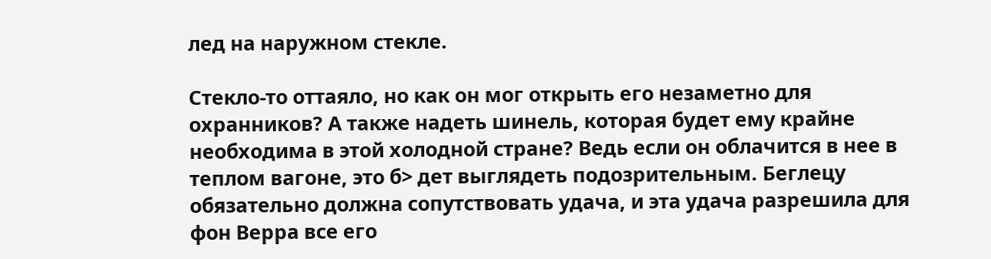лед на наружном стекле.

Стекло-то оттаяло, но как он мог открыть его незаметно для охранников? А также надеть шинель, которая будет ему крайне необходима в этой холодной стране? Ведь если он облачится в нее в теплом вагоне, это б> дет выглядеть подозрительным. Беглецу обязательно должна сопутствовать удача, и эта удача разрешила для фон Верра все его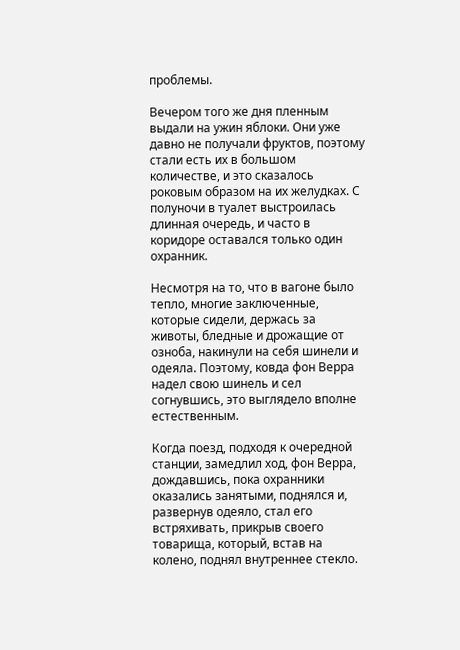проблемы.

Вечером того же дня пленным выдали на ужин яблоки. Они уже давно не получали фруктов, поэтому стали есть их в большом количестве, и это сказалось роковым образом на их желудках. С полуночи в туалет выстроилась длинная очередь, и часто в коридоре оставался только один охранник.

Несмотря на то, что в вагоне было тепло, многие заключенные, которые сидели, держась за животы, бледные и дрожащие от озноба, накинули на себя шинели и одеяла. Поэтому, ковда фон Верра надел свою шинель и сел согнувшись, это выглядело вполне естественным.

Когда поезд, подходя к очередной станции, замедлил ход, фон Верра, дождавшись, пока охранники оказались занятыми, поднялся и, развернув одеяло, стал его встряхивать, прикрыв своего товарища, который, встав на колено, поднял внутреннее стекло.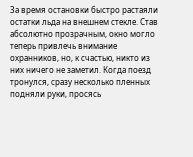За время остановки быстро растаяли остатки льда на внешнем стекле. Став абсолютно прозрачным, окно могло теперь привлечь внимание охранников, но, к счастью, никто из них ничего не заметил. Когда поезд тронулся, сразу несколько пленных подняли руки, просясь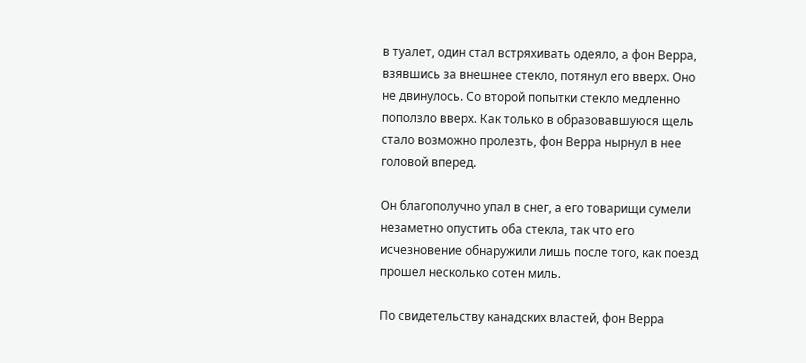в туалет, один стал встряхивать одеяло, а фон Верра, взявшись за внешнее стекло, потянул его вверх. Оно не двинулось. Со второй попытки стекло медленно поползло вверх. Как только в образовавшуюся щель стало возможно пролезть, фон Верра нырнул в нее головой вперед.

Он благополучно упал в снег, а его товарищи сумели незаметно опустить оба стекла, так что его исчезновение обнаружили лишь после того, как поезд прошел несколько сотен миль.

По свидетельству канадских властей, фон Верра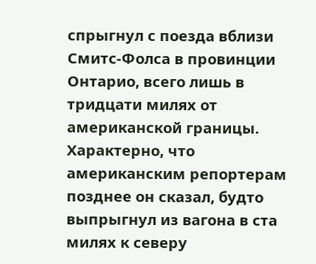спрыгнул с поезда вблизи Смитс-Фолса в провинции Онтарио, всего лишь в тридцати милях от американской границы. Характерно, что американским репортерам позднее он сказал, будто выпрыгнул из вагона в ста милях к северу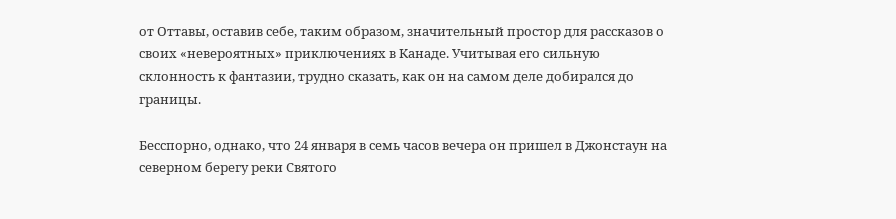от Оттавы, оставив себе, таким образом, значительный простор для рассказов о своих «невероятных» приключениях в Канаде. Учитывая его сильную склонность к фантазии, трудно сказать, как он на самом деле добирался до границы.

Бесспорно, однако, что 24 января в семь часов вечера он пришел в Джонстаун на северном берегу реки Святого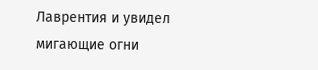Лаврентия и увидел мигающие огни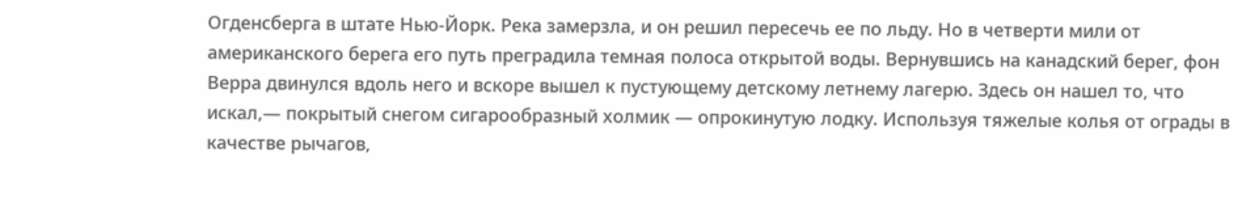Огденсберга в штате Нью-Йорк. Река замерзла, и он решил пересечь ее по льду. Но в четверти мили от американского берега его путь преградила темная полоса открытой воды. Вернувшись на канадский берег, фон Верра двинулся вдоль него и вскоре вышел к пустующему детскому летнему лагерю. Здесь он нашел то, что искал,— покрытый снегом сигарообразный холмик — опрокинутую лодку. Используя тяжелые колья от ограды в качестве рычагов,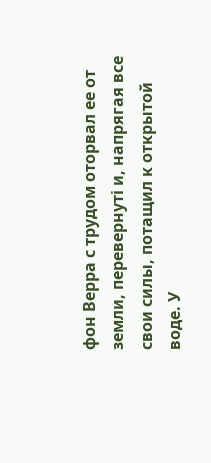фон Верра с трудом оторвал ее от земли, перевернуті и, напрягая все свои силы, потащил к открытой воде. У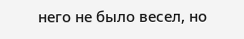него не было весел, но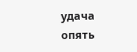удача опять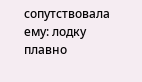сопутствовала ему: лодку плавно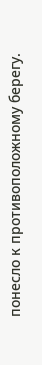понесло к противоположному берегу.